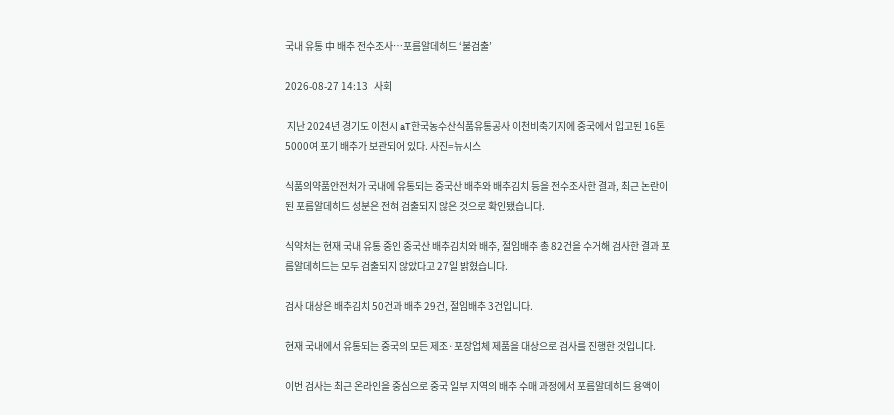국내 유통 中 배추 전수조사…포름알데히드 ‘불검출’

2026-08-27 14:13   사회

 지난 2024년 경기도 이천시 aT한국농수산식품유통공사 이천비축기지에 중국에서 입고된 16톤 5000여 포기 배추가 보관되어 있다. 사진=뉴시스

식품의약품안전처가 국내에 유통되는 중국산 배추와 배추김치 등을 전수조사한 결과, 최근 논란이 된 포름알데히드 성분은 전혀 검출되지 않은 것으로 확인됐습니다.

식약처는 현재 국내 유통 중인 중국산 배추김치와 배추, 절임배추 총 82건을 수거해 검사한 결과 포름알데히드는 모두 검출되지 않았다고 27일 밝혔습니다.

검사 대상은 배추김치 50건과 배추 29건, 절임배추 3건입니다.

현재 국내에서 유통되는 중국의 모든 제조·포장업체 제품을 대상으로 검사를 진행한 것입니다.

이번 검사는 최근 온라인을 중심으로 중국 일부 지역의 배추 수매 과정에서 포름알데히드 용액이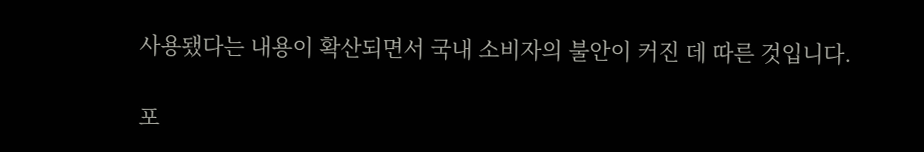사용됐다는 내용이 확산되면서 국내 소비자의 불안이 커진 데 따른 것입니다.

포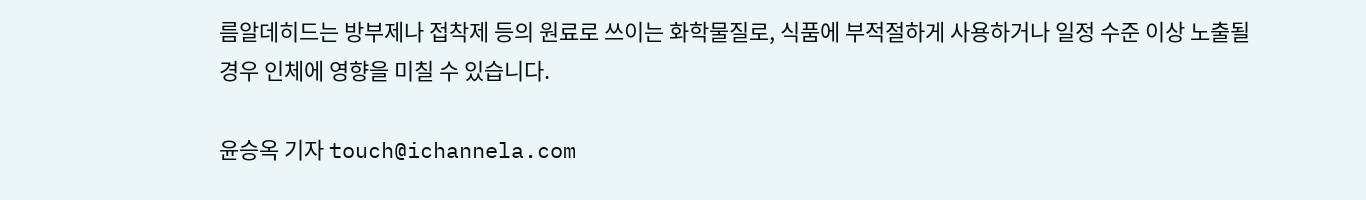름알데히드는 방부제나 접착제 등의 원료로 쓰이는 화학물질로, 식품에 부적절하게 사용하거나 일정 수준 이상 노출될 경우 인체에 영향을 미칠 수 있습니다.

윤승옥 기자 touch@ichannela.com